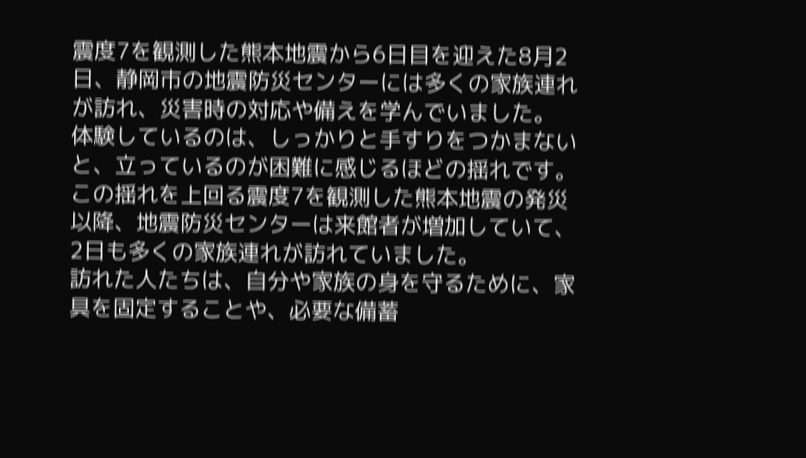震度7を観測した熊本地震から6日目を迎えた8月2日、静岡市の地震防災センターには多くの家族連れが訪れ、災害時の対応や備えを学んでいました。
体験しているのは、しっかりと手すりをつかまないと、立っているのが困難に感じるほどの揺れです。
この揺れを上回る震度7を観測した熊本地震の発災以降、地震防災センターは来館者が増加していて、2日も多くの家族連れが訪れていました。
訪れた人たちは、自分や家族の身を守るために、家具を固定することや、必要な備蓄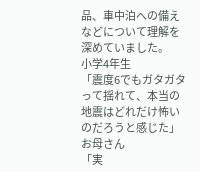品、車中泊への備えなどについて理解を深めていました。
小学4年生
「震度6でもガタガタって揺れて、本当の地震はどれだけ怖いのだろうと感じた」
お母さん
「実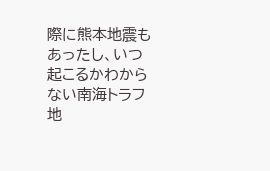際に熊本地震もあったし、いつ起こるかわからない南海トラフ地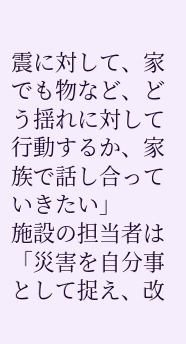震に対して、家でも物など、どう揺れに対して行動するか、家族で話し合っていきたい」
施設の担当者は「災害を自分事として捉え、改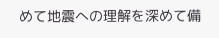めて地震への理解を深めて備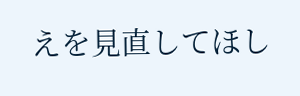えを見直してほし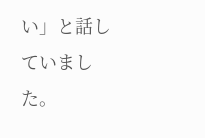い」と話していました。